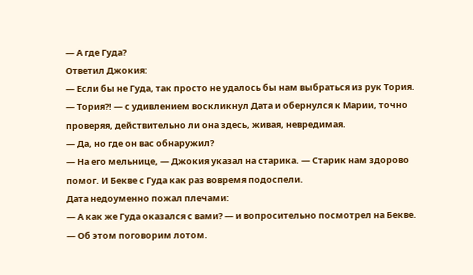— А где Гуда?
Ответил Джокия:
— Если бы не Гуда, так просто не удалось бы нам выбраться из рук Тория.
— Тория?! — с удивлением воскликнул Дата и обернулся к Марии, точно проверяя, действительно ли она здесь, живая, невредимая.
— Да, но где он вас обнаружил?
— На его мельнице, — Джокия указал на старика. — Старик нам здорово помог. И Бекве с Гуда как раз вовремя подоспели.
Дата недоуменно пожал плечами:
— А как же Гуда оказался с вами? — и вопросительно посмотрел на Бекве.
— Об этом поговорим лотом.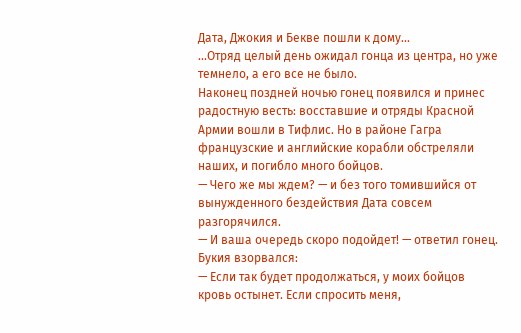Дата, Джокия и Бекве пошли к дому...
...Отряд целый день ожидал гонца из центра, но уже темнело, а его все не было.
Наконец поздней ночью гонец появился и принес радостную весть: восставшие и отряды Красной Армии вошли в Тифлис. Но в районе Гагра французские и английские корабли обстреляли наших, и погибло много бойцов.
— Чего же мы ждем? — и без того томившийся от вынужденного бездействия Дата совсем разгорячился.
— И ваша очередь скоро подойдет! — ответил гонец.
Букия взорвался:
— Если так будет продолжаться, у моих бойцов кровь остынет. Если спросить меня,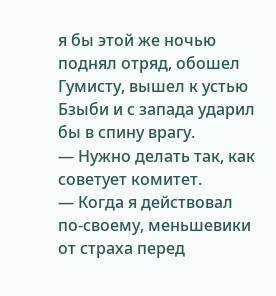я бы этой же ночью поднял отряд, обошел Гумисту, вышел к устью Бзыби и с запада ударил бы в спину врагу.
— Нужно делать так, как советует комитет.
— Когда я действовал по-своему, меньшевики от страха перед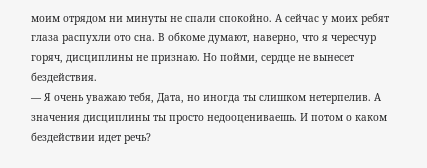моим отрядом ни минуты не спали спокойно. А сейчас у моих ребят глаза распухли ото сна. В обкоме думают, наверно, что я чересчур горяч, дисциплины не признаю. Но пойми, сердце не вынесет бездействия.
— Я очень уважаю тебя, Дата, но иногда ты слишком нетерпелив. А значения дисциплины ты просто недооцениваешь. И потом о каком бездействии идет речь?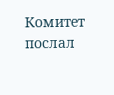Комитет послал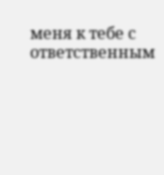меня к тебе с ответственным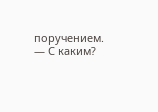поручением.
— С каким?